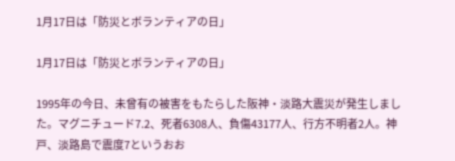1月17日は「防災とボランティアの日」

1月17日は「防災とボランティアの日」

1995年の今日、未曾有の被害をもたらした阪神・淡路大震災が発生しました。マグニチュード7.2、死者6308人、負傷43177人、行方不明者2人。神戸、淡路島で震度7というおお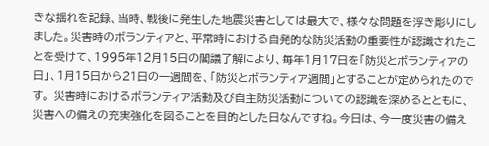きな揺れを記録、当時、戦後に発生した地震災害としては最大で、様々な問題を浮き彫りにしました。災害時のボランティアと、平常時における自発的な防災活動の重要性が認識されたことを受けて、1995年12月15日の閣議了解により、毎年1月17日を「防災とボランティアの日」、1月15日から21日の一週間を、「防災とボランティア週間」とすることが定められたのです。 災害時におけるボランティア活動及び自主防災活動についての認識を深めるとともに、災害への備えの充実強化を図ることを目的とした日なんですね。今日は、今一度災害の備え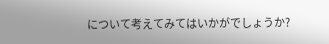について考えてみてはいかがでしょうか?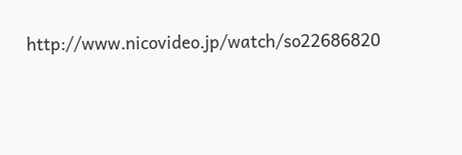http://www.nicovideo.jp/watch/so22686820